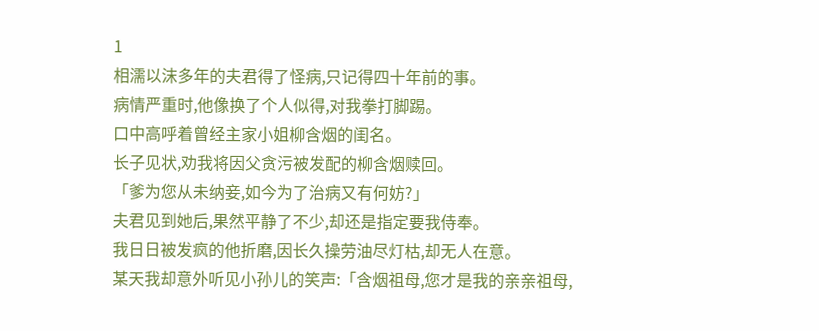1
相濡以沫多年的夫君得了怪病,只记得四十年前的事。
病情严重时,他像换了个人似得,对我拳打脚踢。
口中高呼着曾经主家小姐柳含烟的闺名。
长子见状,劝我将因父贪污被发配的柳含烟赎回。
「爹为您从未纳妾,如今为了治病又有何妨?」
夫君见到她后,果然平静了不少,却还是指定要我侍奉。
我日日被发疯的他折磨,因长久操劳油尽灯枯,却无人在意。
某天我却意外听见小孙儿的笑声:「含烟祖母,您才是我的亲亲祖母,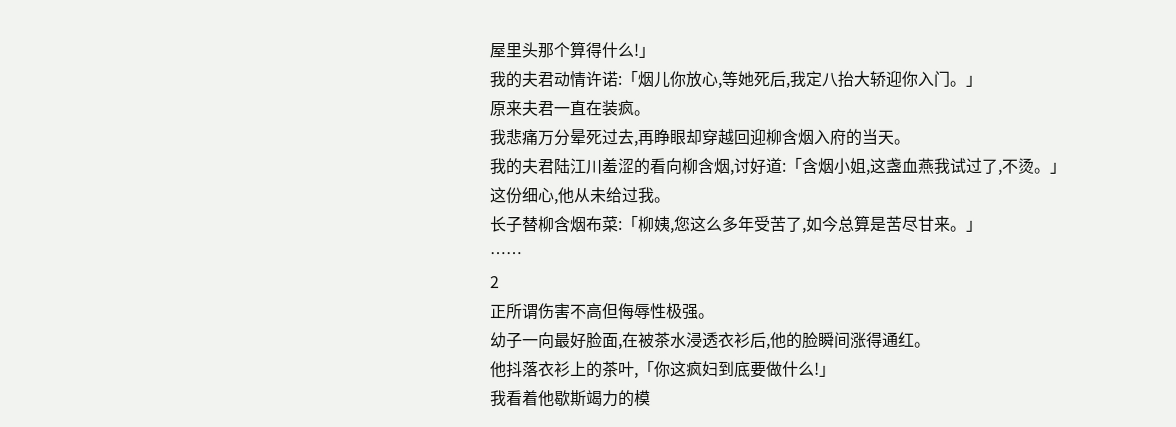屋里头那个算得什么!」
我的夫君动情许诺:「烟儿你放心,等她死后,我定八抬大轿迎你入门。」
原来夫君一直在装疯。
我悲痛万分晕死过去,再睁眼却穿越回迎柳含烟入府的当天。
我的夫君陆江川羞涩的看向柳含烟,讨好道:「含烟小姐,这盏血燕我试过了,不烫。」
这份细心,他从未给过我。
长子替柳含烟布菜:「柳姨,您这么多年受苦了,如今总算是苦尽甘来。」
……
2
正所谓伤害不高但侮辱性极强。
幼子一向最好脸面,在被茶水浸透衣衫后,他的脸瞬间涨得通红。
他抖落衣衫上的茶叶,「你这疯妇到底要做什么!」
我看着他歇斯竭力的模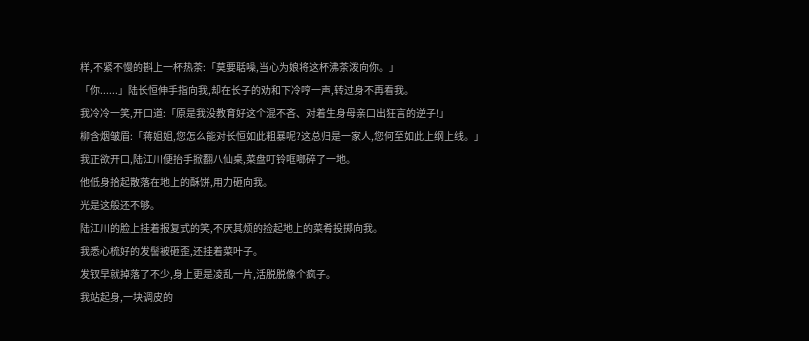样,不紧不慢的斟上一杯热茶:「莫要聒噪,当心为娘将这杯沸茶泼向你。」
「你......」陆长恒伸手指向我,却在长子的劝和下冷哼一声,转过身不再看我。
我冷冷一笑,开口道:「原是我没教育好这个混不吝、对着生身母亲口出狂言的逆子!」
柳含烟皱眉:「蒋姐姐,您怎么能对长恒如此粗暴呢?这总归是一家人,您何至如此上纲上线。」
我正欲开口,陆江川便抬手掀翻八仙桌,菜盘叮铃哐啷碎了一地。
他低身拾起散落在地上的酥饼,用力砸向我。
光是这般还不够。
陆江川的脸上挂着报复式的笑,不厌其烦的捡起地上的菜肴投掷向我。
我悉心梳好的发髻被砸歪,还挂着菜叶子。
发钗早就掉落了不少,身上更是凌乱一片,活脱脱像个疯子。
我站起身,一块调皮的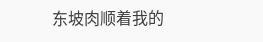东坡肉顺着我的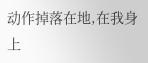动作掉落在地,在我身上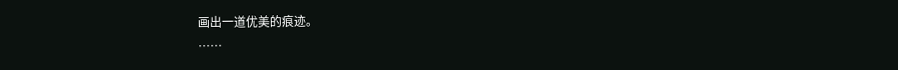画出一道优美的痕迹。
……